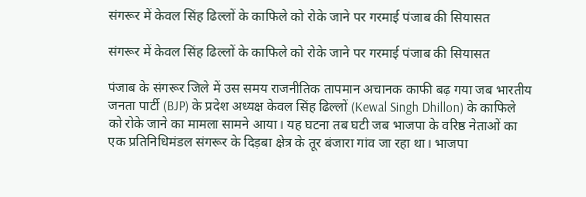संगरूर में केवल सिंह ढिल्लों के काफिले को रोके जाने पर गरमाई पंजाब की सियासत

संगरूर में केवल सिंह ढिल्लों के काफिले को रोके जाने पर गरमाई पंजाब की सियासत

पंजाब के संगरूर जिले में उस समय राजनीतिक तापमान अचानक काफी बढ़ गया जब भारतीय जनता पार्टी (BJP) के प्रदेश अध्यक्ष केवल सिंह ढिल्लों (Kewal Singh Dhillon) के काफिले को रोके जाने का मामला सामने आया। यह घटना तब घटी जब भाजपा के वरिष्ठ नेताओं का एक प्रतिनिधिमंडल संगरूर के दिड़बा क्षेत्र के तूर बंजारा गांव जा रहा था। भाजपा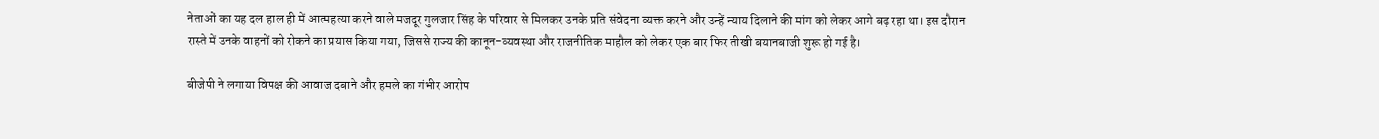नेताओं का यह दल हाल ही में आत्महत्या करने वाले मजदूर गुलजार सिंह के परिवार से मिलकर उनके प्रति संवेदना व्यक्त करने और उन्हें न्याय दिलाने की मांग को लेकर आगे बढ़ रहा था। इस दौरान रास्ते में उनके वाहनों को रोकने का प्रयास किया गया, जिससे राज्य की कानून-व्यवस्था और राजनीतिक माहौल को लेकर एक बार फिर तीखी बयानबाजी शुरू हो गई है।

बीजेपी ने लगाया विपक्ष की आवाज दबाने और हमले का गंभीर आरोप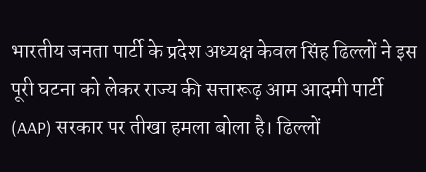भारतीय जनता पार्टी के प्रदेश अध्यक्ष केवल सिंह ढिल्लों ने इस पूरी घटना को लेकर राज्य की सत्तारूढ़ आम आदमी पार्टी (AAP) सरकार पर तीखा हमला बोला है। ढिल्लों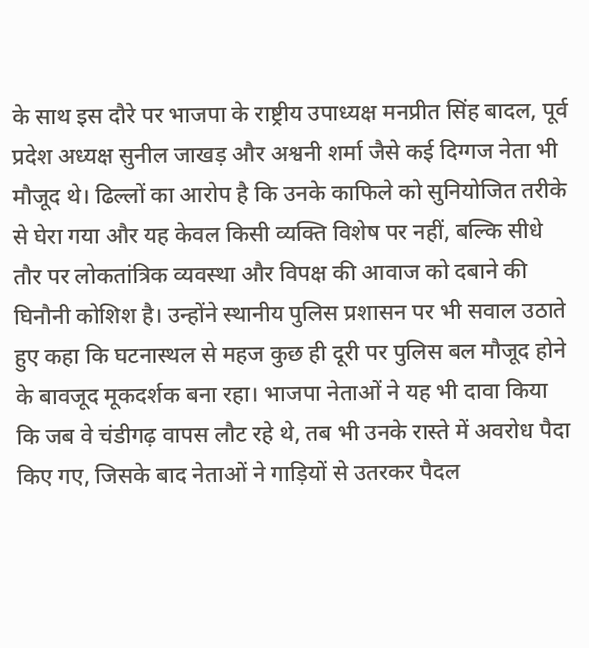के साथ इस दौरे पर भाजपा के राष्ट्रीय उपाध्यक्ष मनप्रीत सिंह बादल, पूर्व प्रदेश अध्यक्ष सुनील जाखड़ और अश्वनी शर्मा जैसे कई दिग्गज नेता भी मौजूद थे। ढिल्लों का आरोप है कि उनके काफिले को सुनियोजित तरीके से घेरा गया और यह केवल किसी व्यक्ति विशेष पर नहीं, बल्कि सीधे तौर पर लोकतांत्रिक व्यवस्था और विपक्ष की आवाज को दबाने की घिनौनी कोशिश है। उन्होंने स्थानीय पुलिस प्रशासन पर भी सवाल उठाते हुए कहा कि घटनास्थल से महज कुछ ही दूरी पर पुलिस बल मौजूद होने के बावजूद मूकदर्शक बना रहा। भाजपा नेताओं ने यह भी दावा किया कि जब वे चंडीगढ़ वापस लौट रहे थे, तब भी उनके रास्ते में अवरोध पैदा किए गए, जिसके बाद नेताओं ने गाड़ियों से उतरकर पैदल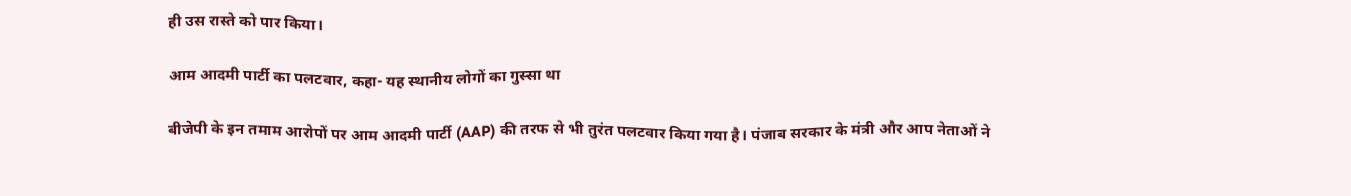ही उस रास्ते को पार किया।

आम आदमी पार्टी का पलटवार, कहा- यह स्थानीय लोगों का गुस्सा था

बीजेपी के इन तमाम आरोपों पर आम आदमी पार्टी (AAP) की तरफ से भी तुरंत पलटवार किया गया है। पंजाब सरकार के मंत्री और आप नेताओं ने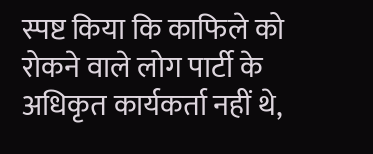स्पष्ट किया कि काफिले को रोकने वाले लोग पार्टी के अधिकृत कार्यकर्ता नहीं थे,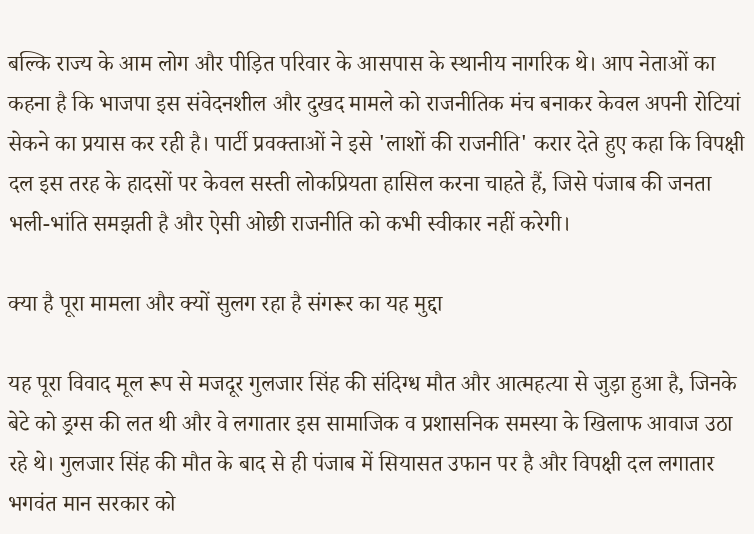बल्कि राज्य के आम लोग और पीड़ित परिवार के आसपास के स्थानीय नागरिक थे। आप नेताओं का कहना है कि भाजपा इस संवेदनशील और दुखद मामले को राजनीतिक मंच बनाकर केवल अपनी रोटियां सेकने का प्रयास कर रही है। पार्टी प्रवक्ताओं ने इसे 'लाशों की राजनीति' करार देते हुए कहा कि विपक्षी दल इस तरह के हादसों पर केवल सस्ती लोकप्रियता हासिल करना चाहते हैं, जिसे पंजाब की जनता भली-भांति समझती है और ऐसी ओछी राजनीति को कभी स्वीकार नहीं करेगी।

क्या है पूरा मामला और क्यों सुलग रहा है संगरूर का यह मुद्दा

यह पूरा विवाद मूल रूप से मजदूर गुलजार सिंह की संदिग्ध मौत और आत्महत्या से जुड़ा हुआ है, जिनके बेटे को ड्रग्स की लत थी और वे लगातार इस सामाजिक व प्रशासनिक समस्या के खिलाफ आवाज उठा रहे थे। गुलजार सिंह की मौत के बाद से ही पंजाब में सियासत उफान पर है और विपक्षी दल लगातार भगवंत मान सरकार को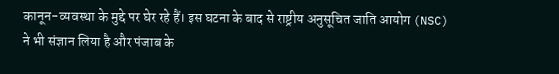कानून-व्यवस्था के मुद्दे पर घेर रहे हैं। इस घटना के बाद से राष्ट्रीय अनुसूचित जाति आयोग (NSC) ने भी संज्ञान लिया है और पंजाब के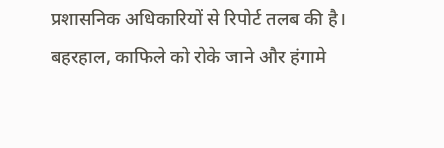प्रशासनिक अधिकारियों से रिपोर्ट तलब की है। बहरहाल, काफिले को रोके जाने और हंगामे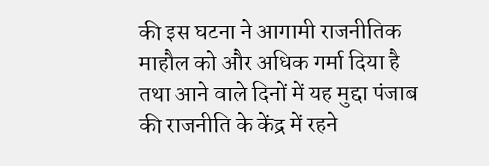की इस घटना ने आगामी राजनीतिक माहौल को और अधिक गर्मा दिया है तथा आने वाले दिनों में यह मुद्दा पंजाब की राजनीति के केंद्र में रहने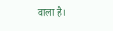वाला है।